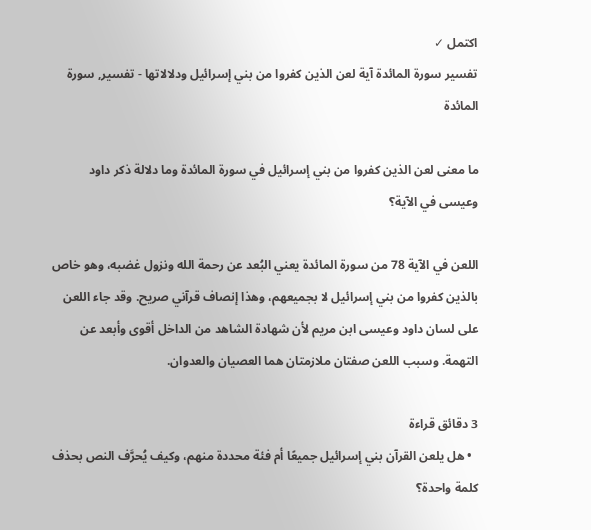اكتمل ✓
تفسير سورة المائدة آية لعن الذين كفروا من بني إسرائيل ودلالاتها - تفسير, سورة المائدة

ما معنى لعن الذين كفروا من بني إسرائيل في سورة المائدة وما دلالة ذكر داود وعيسى في الآية؟

اللعن في الآية 78 من سورة المائدة يعني البُعد عن رحمة الله ونزول غضبه، وهو خاص بالذين كفروا من بني إسرائيل لا بجميعهم، وهذا إنصاف قرآني صريح. وقد جاء اللعن على لسان داود وعيسى ابن مريم لأن شهادة الشاهد من الداخل أقوى وأبعد عن التهمة. وسبب اللعن صفتان ملازمتان هما العصيان والعدوان.

3 دقائق قراءة
  • هل يلعن القرآن بني إسرائيل جميعًا أم فئة محددة منهم، وكيف يُحرَّف النص بحذف كلمة واحدة؟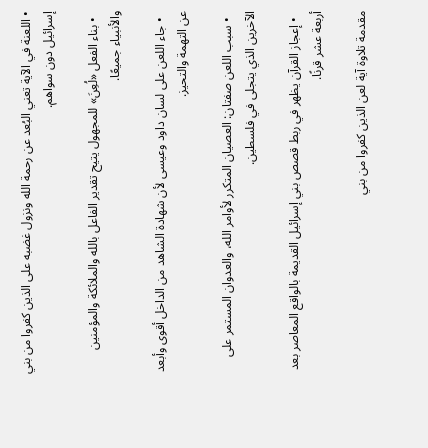• اللعنة في الآية تعني البُعد عن رحمة الله ونزول غضبه على الذين كفروا من بني إسرائيل دون سواهم.

  • بناء الفعل «لُعِنَ» للمجهول يتيح تقدير الفاعل بالله والملائكة والمؤمنين والأنبياء جميعًا.

  • جاء اللعن على لسان داود وعيسى لأن شهادة الشاهد من الداخل أقوى وأبعد عن التهمة والتحيز.

  • سبب اللعن صفتان: العصيان المتكرر لأوامر الله، والعدوان المستمر على الآخرين الذي يتجلى في فلسطين.

  • إعجاز القرآن يظهر في ربط قصص بني إسرائيل القديمة بالواقع المعاصر بعد أربعة عشر قرنًا.

مقدمة تلاوة آية لعن الذين كفروا من بني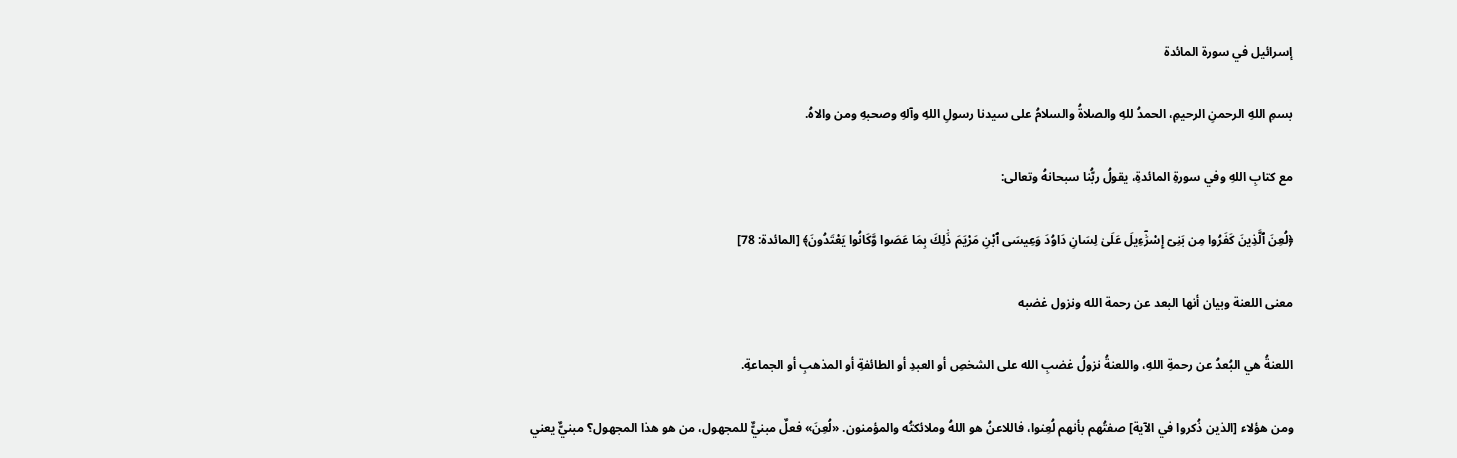إسرائيل في سورة المائدة

بسمِ اللهِ الرحمنِ الرحيمِ، الحمدُ للهِ والصلاةُ والسلامُ على سيدنا رسولِ اللهِ وآلهِ وصحبهِ ومن والاهُ.

مع كتابِ اللهِ وفي سورةِ المائدةِ، يقولُ ربُّنا سبحانهُ وتعالى:

﴿لُعِنَ ٱلَّذِينَ كَفَرُوا مِن بَنِىٓ إِسْرَٰٓءِيلَ عَلَىٰ لِسَانِ دَاوُدَ وَعِيسَى ٱبْنِ مَرْيَمَ ذَٰلِكَ بِمَا عَصَوا وَّكَانُوا يَعْتَدُونَ﴾ [المائدة: 78]

معنى اللعنة وبيان أنها البعد عن رحمة الله ونزول غضبه

اللعنةُ هي البُعدُ عن رحمةِ اللهِ، واللعنةُ نزولُ غضبِ الله على الشخصِ أو العبدِ أو الطائفةِ أو المذهبِ أو الجماعةِ.

ومن هؤلاء [الذين ذُكروا في الآية] صفتُهم بأنهم لُعِنوا، فاللاعنُ هو اللهُ وملائكتُه والمؤمنون. «لُعِنَ» فعلٌ مبنيٌّ للمجهول، من هو هذا المجهول؟ مبنيٌّ يعني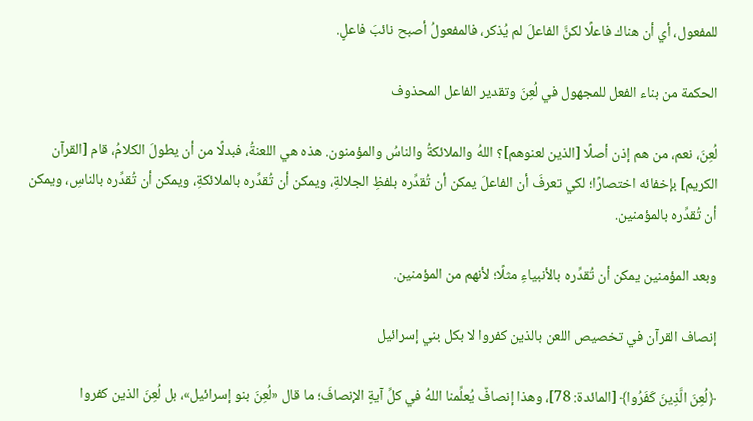للمفعول، أي أن هناك فاعلًا لكنَّ الفاعلَ لم يُذكر، فالمفعولُ أصبح نائبَ فاعلٍ.

الحكمة من بناء الفعل للمجهول في لُعِنَ وتقدير الفاعل المحذوف

لُعِنَ، نعم، من هم إذن أصلًا [الذين لعنوهم]؟ اللهُ والملائكةُ والناسُ والمؤمنون. هذه هي اللعنةُ، فبدلًا من أن يطولَ الكلامُ، قام [القرآن الكريم] بإخفائه اختصارًا؛ لكي تعرفَ أن الفاعلَ يمكن أن تُقدِّره بلفظِ الجلالةِ، ويمكن أن تُقدِّره بالملائكةِ، ويمكن أن تُقدِّره بالناسِ، ويمكن أن تُقدِّره بالمؤمنين.

وبعد المؤمنين يمكن أن تُقدِّره بالأنبياءِ مثلًا؛ لأنهم من المؤمنين.

إنصاف القرآن في تخصيص اللعن بالذين كفروا لا بكل بني إسرائيل

﴿لُعِنَ الَّذِينَ كَفَرُوا﴾ [المائدة: 78]، وهذا إنصافٌ يُعلِّمنا اللهُ في كلِّ آيةٍ الإنصافَ؛ ما قال «لُعِنَ بنو إسرائيل»، بل لُعِنَ الذين كفروا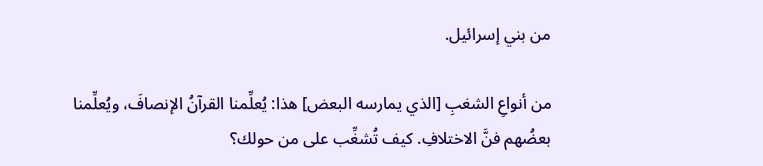من بني إسرائيل.

من أنواعِ الشغبِ [الذي يمارسه البعض] هذا: يُعلِّمنا القرآنُ الإنصافَ، ويُعلِّمنا بعضُهم فنَّ الاختلافِ. كيف تُشغِّب على من حولك؟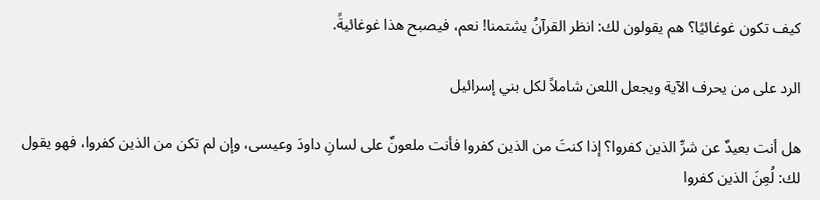كيف تكون غوغائيًا؟ هم يقولون لك: انظر القرآنُ يشتمنا! نعم، فيصبح هذا غوغائيةً.

الرد على من يحرف الآية ويجعل اللعن شاملاً لكل بني إسرائيل

هل أنت بعيدٌ عن شرِّ الذين كفروا؟ إذا كنتَ من الذين كفروا فأنت ملعونٌ على لسانِ داودَ وعيسى، وإن لم تكن من الذين كفروا، فهو يقول لك: لُعِنَ الذين كفروا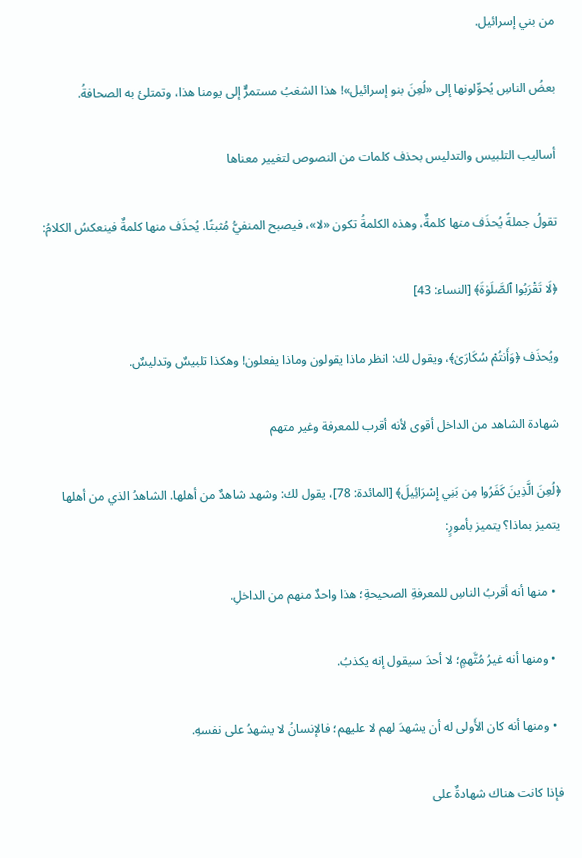من بني إسرائيل.

بعضُ الناسِ يُحوِّلونها إلى «لُعِنَ بنو إسرائيل»! هذا الشغبُ مستمرٌّ إلى يومنا هذا، وتمتلئ به الصحافةُ.

أساليب التلبيس والتدليس بحذف كلمات من النصوص لتغيير معناها

تقولُ جملةً يُحذَف منها كلمةٌ، وهذه الكلمةُ تكون «لا»، فيصبح المنفيُّ مُثبتًا. يُحذَف منها كلمةٌ فينعكسُ الكلامُ:

﴿لَا تَقْرَبُوا ٱلصَّلَوٰةَ﴾ [النساء: 43]

ويُحذَف ﴿وَأَنتُمْ سُكَارَىٰ﴾، ويقول لك: انظر ماذا يقولون وماذا يفعلون! وهكذا تلبيسٌ وتدليسٌ.

شهادة الشاهد من الداخل أقوى لأنه أقرب للمعرفة وغير متهم

﴿لُعِنَ الَّذِينَ كَفَرُوا مِن بَنِي إِسْرَائِيلَ﴾ [المائدة: 78]، يقول لك: وشهد شاهدٌ من أهلها. الشاهدُ الذي من أهلها يتميز بماذا؟ يتميز بأمورٍ:

  • منها أنه أقربُ الناسِ للمعرفةِ الصحيحةِ؛ هذا واحدٌ منهم من الداخلِ.

  • ومنها أنه غيرُ مُتَّهمٍ؛ لا أحدَ سيقول إنه يكذبُ.

  • ومنها أنه كان الأَولى له أن يشهدَ لهم لا عليهم؛ فالإنسانُ لا يشهدُ على نفسهِ.

فإذا كانت هناك شهادةٌ على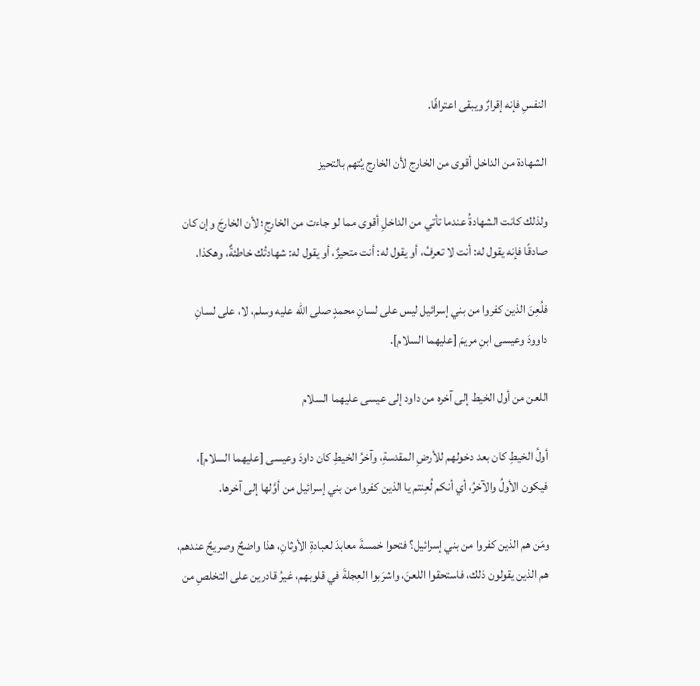النفسِ فإنه إقرارٌ ويبقى اعترافًا.

الشهادة من الداخل أقوى من الخارج لأن الخارج يُتهم بالتحيز

ولذلك كانت الشهادةُ عندما تأتي من الداخلِ أقوى مما لو جاءت من الخارجِ؛ لأن الخارجَ وإن كان صادقًا فإنه يقول له: أنت لا تعرفُ، أو يقول له: أنت متحيزٌ، أو يقول له: شهادتُك خاطئةٌ، وهكذا.

فلُعِنَ الذين كفروا من بني إسرائيل ليس على لسانِ محمدٍ صلى الله عليه وسلم، لا، على لسانِ داوودَ وعيسى ابنِ مريمَ [عليهما السلام].

اللعن من أول الخيط إلى آخره من داود إلى عيسى عليهما السلام

أولُ الخيطِ كان بعد دخولهم للأرضِ المقدسةِ، وآخرُ الخيطِ كان داودَ وعيسى [عليهما السلام]، فيكون الأولُ والآخرُ، أي أنكم لُعِنتم يا الذين كفروا من بني إسرائيل من أوَّلها إلى آخرها.

ومَن هم الذين كفروا من بني إسرائيل؟ فتحوا خمسةَ معابدَ لعبادةِ الأوثانِ، هذا واضحٌ وصريحٌ عندهم، هم الذين يقولون ذلك، فاستحقوا اللعنَ، واشرَبوا العِجلةَ في قلوبهم، غيرُ قادرين على التخلصِ من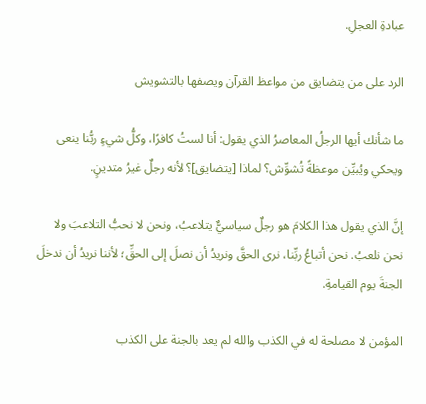عبادةِ العجلِ.

الرد على من يتضايق من مواعظ القرآن ويصفها بالتشويش

ما شأنك أيها الرجلُ المعاصرُ الذي يقول: أنا لستُ كافرًا، وكلُّ شيءٍ ربُّنا ينعى ويحكي ويُبيِّن موعظةً تُشوِّش؟ لماذا [يتضايق]؟ لأنه رجلٌ غيرُ متدينٍ.

إنَّ الذي يقول هذا الكلامَ هو رجلٌ سياسيٌّ يتلاعبُ، ونحن لا نحبُّ التلاعبَ ولا نحن نلعبُ. نحن أتباعُ ربِّنا، نرى الحقَّ ونريدُ أن نصلَ إلى الحقِّ؛ لأننا نريدُ أن ندخلَ الجنةَ يوم القيامةِ.

المؤمن لا مصلحة له في الكذب والله لم يعد بالجنة على الكذب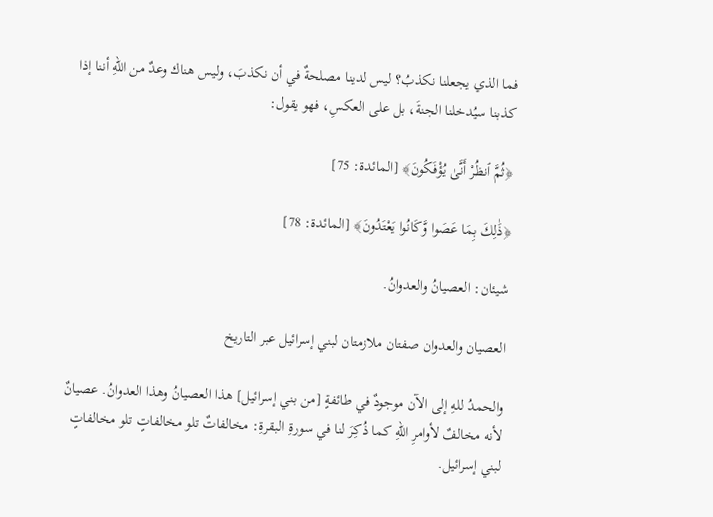فما الذي يجعلنا نكذبُ؟ ليس لدينا مصلحةٌ في أن نكذبَ، وليس هناك وعدٌ من اللهِ أننا إذا كذبنا سيُدخلنا الجنةَ، بل على العكسِ، فهو يقول:

﴿ثُمَّ ٱنظُرْ أَنَّىٰ يُؤْفَكُونَ﴾ [المائدة: 75]

﴿ذَٰلِكَ بِمَا عَصَوا وَّكَانُوا يَعْتَدُونَ﴾ [المائدة: 78]

شيئان: العصيانُ والعدوانُ.

العصيان والعدوان صفتان ملازمتان لبني إسرائيل عبر التاريخ

والحمدُ للهِ إلى الآن موجودٌ في طائفةٍ [من بني إسرائيل] هذا العصيانُ وهذا العدوانُ. عصيانٌ لأنه مخالفٌ لأوامرِ اللهِ كما ذُكِرَ لنا في سورةِ البقرةِ: مخالفاتٌ تلو مخالفاتٍ تلو مخالفاتٍ لبني إسرائيل.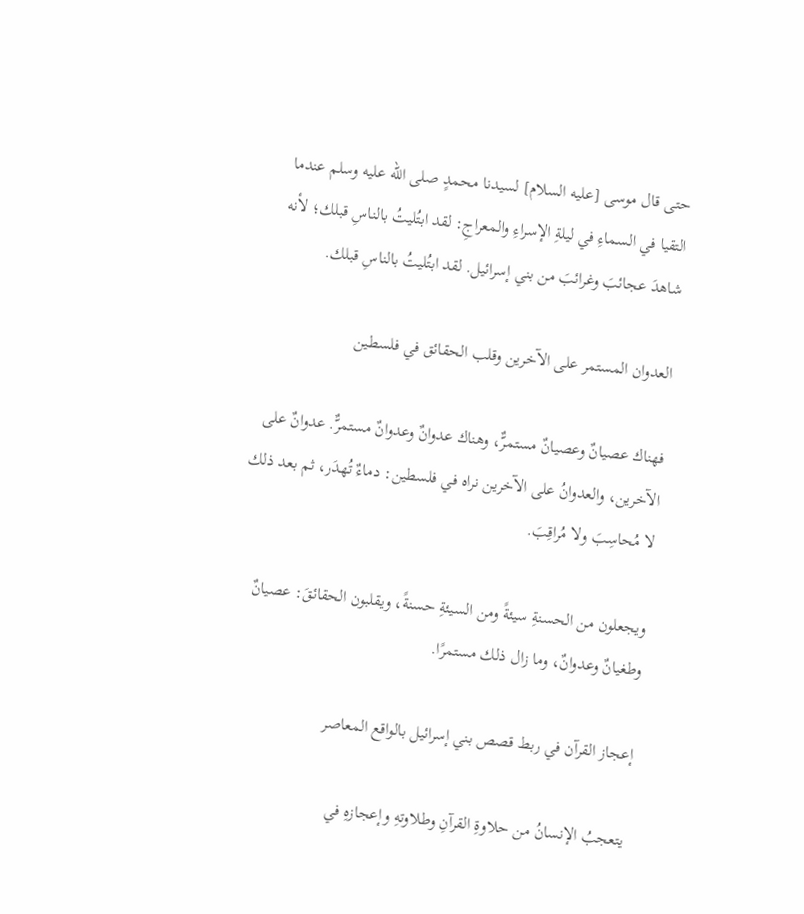حتى قال موسى [عليه السلام] لسيدنا محمدٍ صلى الله عليه وسلم عندما التقيا في السماءِ في ليلةِ الإسراءِ والمعراجِ: لقد ابتُليتُ بالناسِ قبلك؛ لأنه شاهدَ عجائبَ وغرائبَ من بني إسرائيل. لقد ابتُليتُ بالناسِ قبلك.

العدوان المستمر على الآخرين وقلب الحقائق في فلسطين

فهناك عصيانٌ وعصيانٌ مستمرٌّ، وهناك عدوانٌ وعدوانٌ مستمرٌّ. عدوانٌ على الآخرين، والعدوانُ على الآخرين نراه في فلسطين: دماءٌ تُهدَر، ثم بعد ذلك لا مُحاسِبَ ولا مُراقِبَ.

ويجعلون من الحسنةِ سيئةً ومن السيئةِ حسنةً، ويقلبون الحقائقَ: عصيانٌ وطغيانٌ وعدوانٌ، وما زال ذلك مستمرًا.

إعجاز القرآن في ربط قصص بني إسرائيل بالواقع المعاصر

يتعجبُ الإنسانُ من حلاوةِ القرآنِ وطلاوتهِ وإعجازهِ في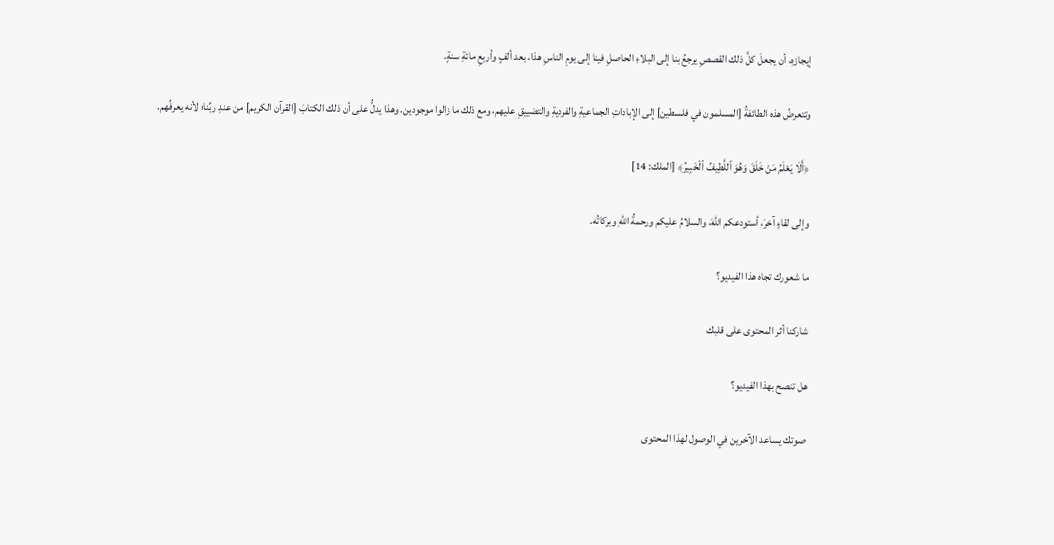إيجازهِ، أن يجعلَ كلَّ ذلك القصصِ يرجعُ بنا إلى البلاءِ الحاصلِ فينا إلى يومِ الناسِ هذا، بعد ألفٍ وأربعِ مائةِ سنةٍ.

وتتعرضُ هذه الطائفةُ [المسلمون في فلسطين] إلى الإباداتِ الجماعيةِ والفرديةِ والتضييقِ عليهم، ومع ذلك ما زالوا موجودين. وهذا يدلُّ على أن ذلك الكتابَ [القرآن الكريم] من عندِ ربِّنا؛ لأنه يعرفُهم.

﴿أَلَا يَعْلَمُ مَنْ خَلَقَ وَهُوَ ٱللَّطِيفُ ٱلْخَبِيرُ﴾ [الملك: 14]

وإلى لقاءٍ آخرَ، أستودعكم اللهَ، والسلامُ عليكم ورحمةُ اللهِ وبركاتُه.

ما شعورك تجاه هذا الفيديو؟

شاركنا أثر المحتوى على قلبك

هل تنصح بهذا الفيديو؟

صوتك يساعد الآخرين في الوصول لهذا المحتوى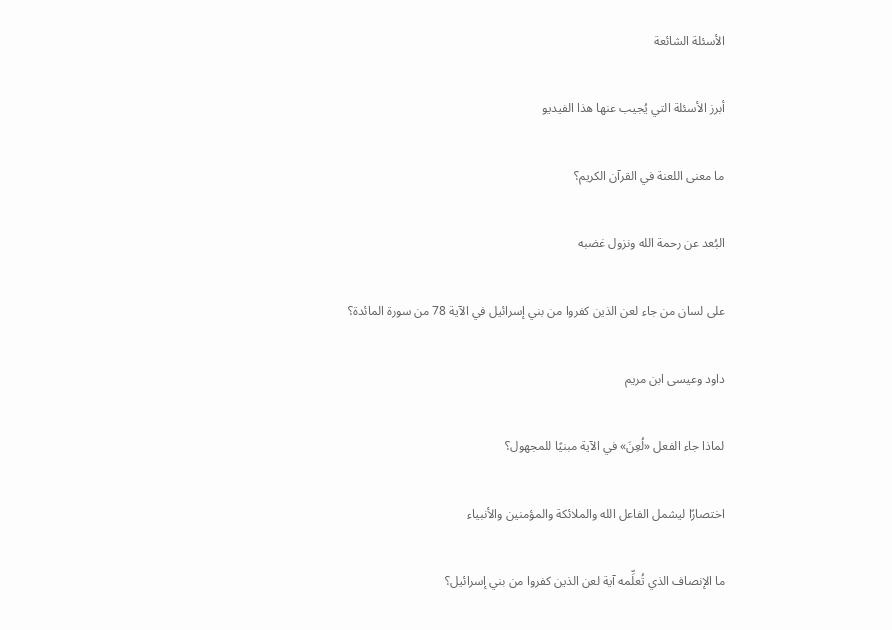الأسئلة الشائعة

أبرز الأسئلة التي يُجيب عنها هذا الفيديو

ما معنى اللعنة في القرآن الكريم؟

البُعد عن رحمة الله ونزول غضبه

على لسان من جاء لعن الذين كفروا من بني إسرائيل في الآية 78 من سورة المائدة؟

داود وعيسى ابن مريم

لماذا جاء الفعل «لُعِنَ» في الآية مبنيًا للمجهول؟

اختصارًا ليشمل الفاعل الله والملائكة والمؤمنين والأنبياء

ما الإنصاف الذي تُعلِّمه آية لعن الذين كفروا من بني إسرائيل؟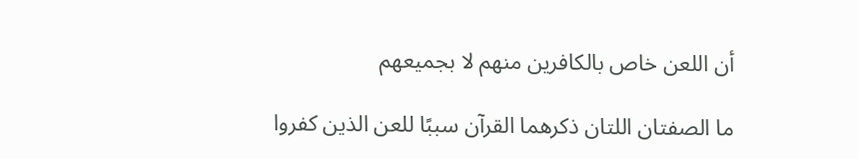أن اللعن خاص بالكافرين منهم لا بجميعهم

ما الصفتان اللتان ذكرهما القرآن سببًا للعن الذين كفروا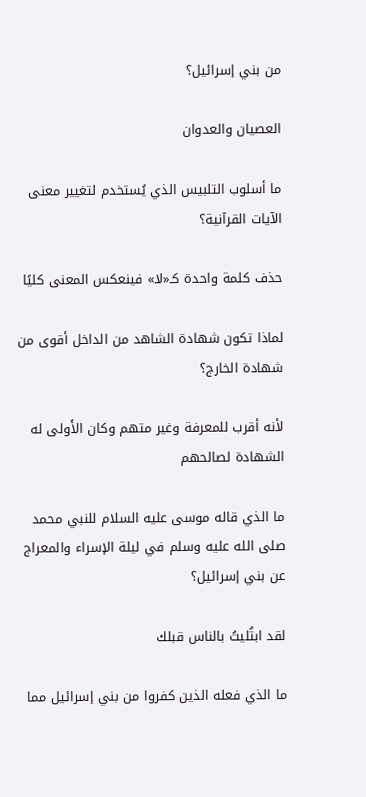من بني إسرائيل؟

العصيان والعدوان

ما أسلوب التلبيس الذي يُستخدم لتغيير معنى الآيات القرآنية؟

حذف كلمة واحدة كـ«لا» فينعكس المعنى كليًا

لماذا تكون شهادة الشاهد من الداخل أقوى من شهادة الخارج؟

لأنه أقرب للمعرفة وغير متهم وكان الأَولى له الشهادة لصالحهم

ما الذي قاله موسى عليه السلام للنبي محمد صلى الله عليه وسلم في ليلة الإسراء والمعراج عن بني إسرائيل؟

لقد ابتُليتُ بالناس قبلك

ما الذي فعله الذين كفروا من بني إسرائيل مما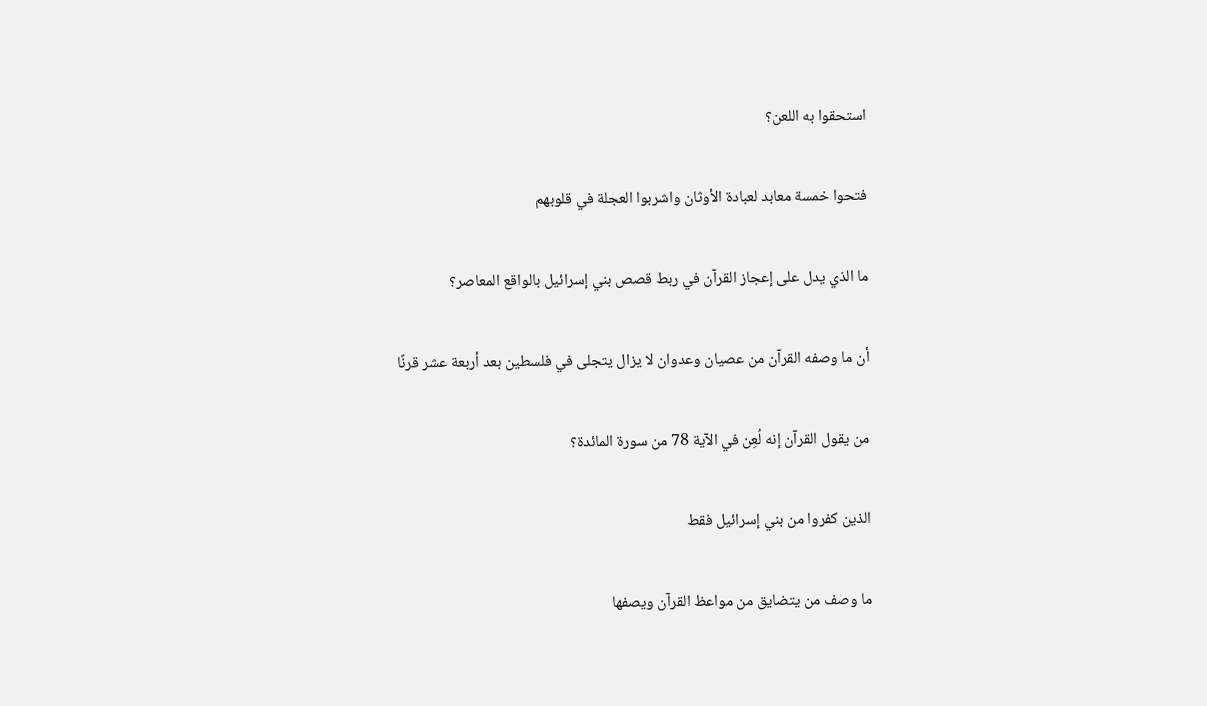استحقوا به اللعن؟

فتحوا خمسة معابد لعبادة الأوثان واشربوا العجلة في قلوبهم

ما الذي يدل على إعجاز القرآن في ربط قصص بني إسرائيل بالواقع المعاصر؟

أن ما وصفه القرآن من عصيان وعدوان لا يزال يتجلى في فلسطين بعد أربعة عشر قرنًا

من يقول القرآن إنه لُعِن في الآية 78 من سورة المائدة؟

الذين كفروا من بني إسرائيل فقط

ما وصف من يتضايق من مواعظ القرآن ويصفها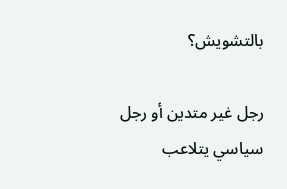بالتشويش؟

رجل غير متدين أو رجل سياسي يتلاعب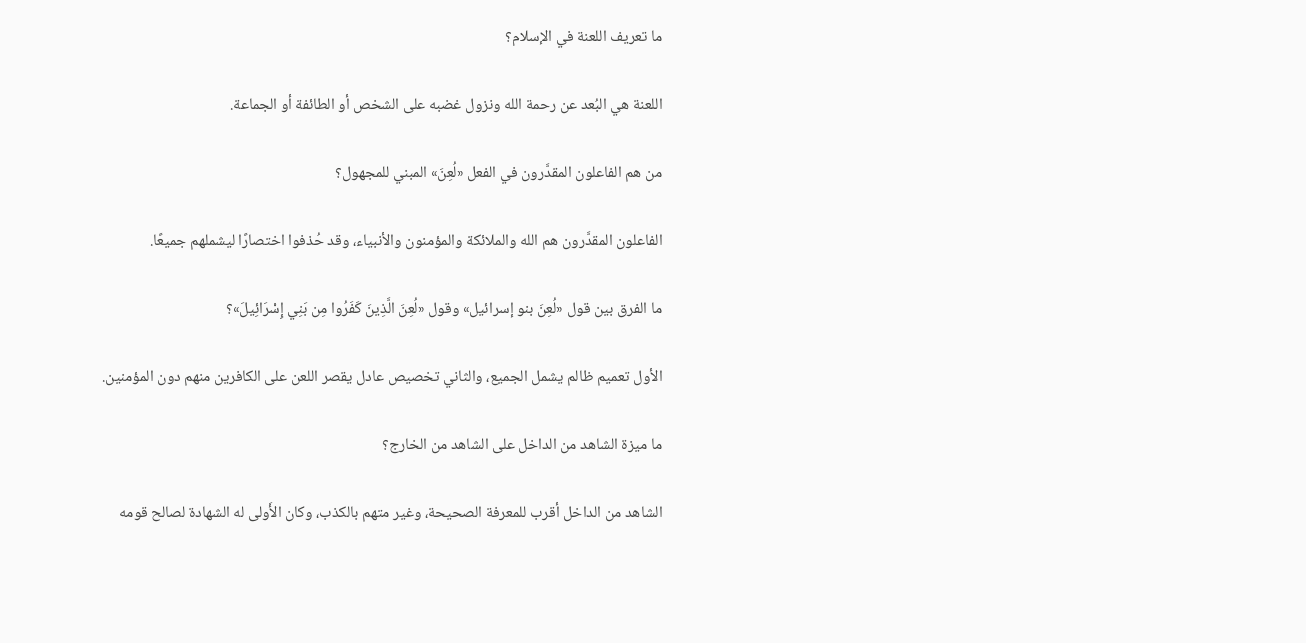ما تعريف اللعنة في الإسلام؟

اللعنة هي البُعد عن رحمة الله ونزول غضبه على الشخص أو الطائفة أو الجماعة.

من هم الفاعلون المقدَّرون في الفعل «لُعِنَ» المبني للمجهول؟

الفاعلون المقدَّرون هم الله والملائكة والمؤمنون والأنبياء، وقد حُذفوا اختصارًا ليشملهم جميعًا.

ما الفرق بين قول «لُعِنَ بنو إسرائيل» وقول «لُعِنَ الَّذِينَ كَفَرُوا مِن بَنِي إِسْرَائِيلَ»؟

الأول تعميم ظالم يشمل الجميع، والثاني تخصيص عادل يقصر اللعن على الكافرين منهم دون المؤمنين.

ما ميزة الشاهد من الداخل على الشاهد من الخارج؟

الشاهد من الداخل أقرب للمعرفة الصحيحة، وغير متهم بالكذب، وكان الأَولى له الشهادة لصالح قومه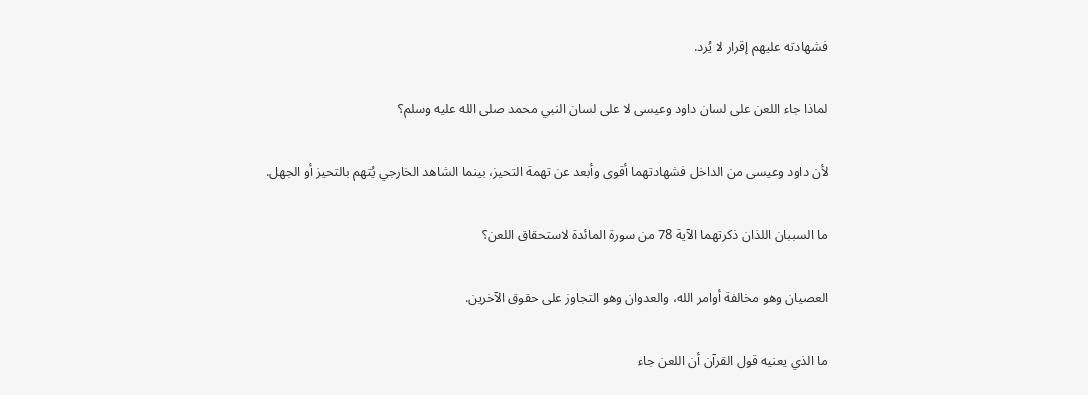فشهادته عليهم إقرار لا يُرد.

لماذا جاء اللعن على لسان داود وعيسى لا على لسان النبي محمد صلى الله عليه وسلم؟

لأن داود وعيسى من الداخل فشهادتهما أقوى وأبعد عن تهمة التحيز، بينما الشاهد الخارجي يُتهم بالتحيز أو الجهل.

ما السببان اللذان ذكرتهما الآية 78 من سورة المائدة لاستحقاق اللعن؟

العصيان وهو مخالفة أوامر الله، والعدوان وهو التجاوز على حقوق الآخرين.

ما الذي يعنيه قول القرآن أن اللعن جاء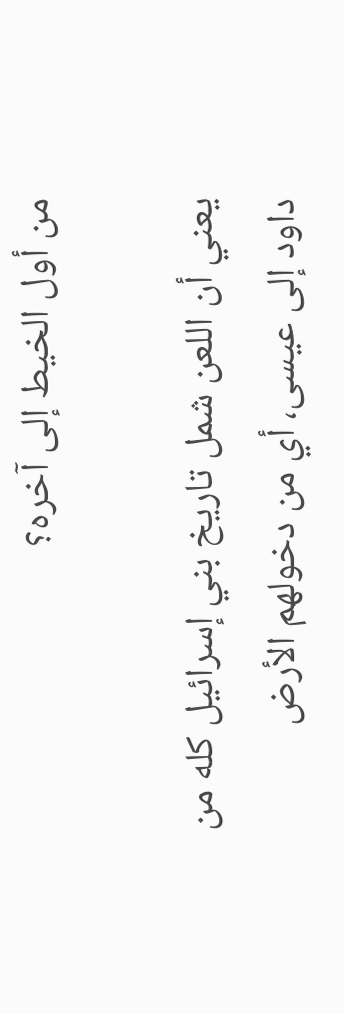من أول الخيط إلى آخره؟

يعني أن اللعن شمل تاريخ بني إسرائيل كله من داود إلى عيسى، أي من دخولهم الأرض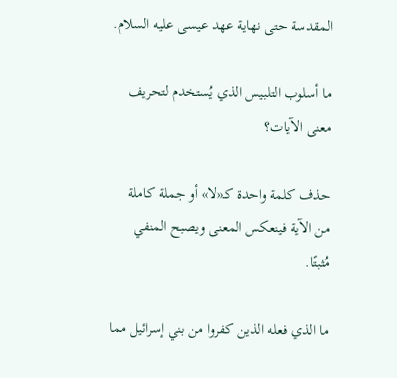المقدسة حتى نهاية عهد عيسى عليه السلام.

ما أسلوب التلبيس الذي يُستخدم لتحريف معنى الآيات؟

حذف كلمة واحدة كـ«لا» أو جملة كاملة من الآية فينعكس المعنى ويصبح المنفي مُثبتًا.

ما الذي فعله الذين كفروا من بني إسرائيل مما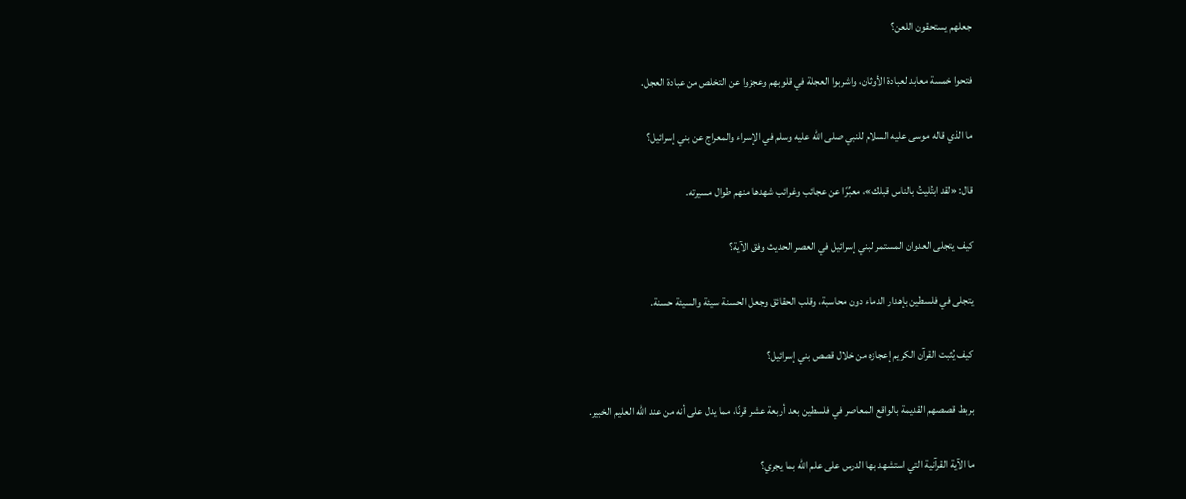جعلهم يستحقون اللعن؟

فتحوا خمسة معابد لعبادة الأوثان، واشربوا العجلة في قلوبهم وعجزوا عن التخلص من عبادة العجل.

ما الذي قاله موسى عليه السلام للنبي صلى الله عليه وسلم في الإسراء والمعراج عن بني إسرائيل؟

قال: «لقد ابتُليتُ بالناس قبلك»، معبِّرًا عن عجائب وغرائب شهدها منهم طوال مسيرته.

كيف يتجلى العدوان المستمر لبني إسرائيل في العصر الحديث وفق الآية؟

يتجلى في فلسطين بإهدار الدماء دون محاسبة، وقلب الحقائق وجعل الحسنة سيئة والسيئة حسنة.

كيف يُثبت القرآن الكريم إعجازه من خلال قصص بني إسرائيل؟

بربط قصصهم القديمة بالواقع المعاصر في فلسطين بعد أربعة عشر قرنًا، مما يدل على أنه من عند الله العليم الخبير.

ما الآية القرآنية التي استشهد بها الدرس على علم الله بما يجري؟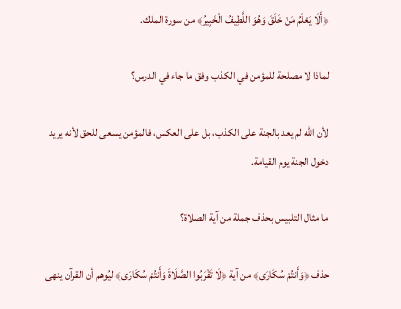﴿أَلَا يَعْلَمُ مَنْ خَلَقَ وَهُوَ اللَّطِيفُ الْخَبِيرُ﴾ من سورة الملك.

لماذا لا مصلحة للمؤمن في الكذب وفق ما جاء في الدرس؟

لأن الله لم يعد بالجنة على الكذب، بل على العكس، فالمؤمن يسعى للحق لأنه يريد دخول الجنة يوم القيامة.

ما مثال التلبيس بحذف جملة من آية الصلاة؟

حذف ﴿وَأَنتُمْ سُكَارَى﴾ من آية ﴿لَا تَقْرَبُوا الصَّلَاةَ وَأَنتُمْ سُكَارَى﴾ ليُوهم أن القرآن ينهى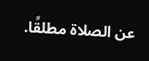عن الصلاة مطلقًا.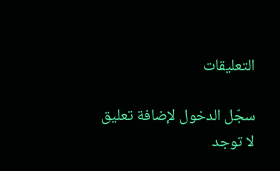التعليقات

سجّل الدخول لإضافة تعليق
لا توجد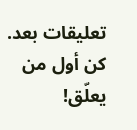تعليقات بعد. كن أول من يعلّق!